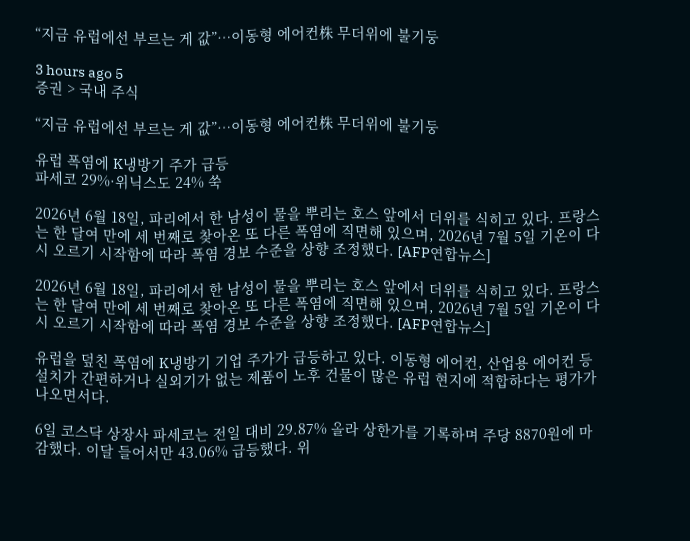“지금 유럽에선 부르는 게 값”…이동형 에어컨株 무더위에 불기둥

3 hours ago 5
증권 > 국내 주식

“지금 유럽에선 부르는 게 값”…이동형 에어컨株 무더위에 불기둥

유럽 폭염에 K냉방기 주가 급등
파세코 29%·위닉스도 24% 쑥

2026년 6월 18일, 파리에서 한 남성이 물을 뿌리는 호스 앞에서 더위를 식히고 있다. 프랑스는 한 달여 만에 세 번째로 찾아온 또 다른 폭염에 직면해 있으며, 2026년 7월 5일 기온이 다시 오르기 시작함에 따라 폭염 경보 수준을 상향 조정했다. [AFP연합뉴스]

2026년 6월 18일, 파리에서 한 남성이 물을 뿌리는 호스 앞에서 더위를 식히고 있다. 프랑스는 한 달여 만에 세 번째로 찾아온 또 다른 폭염에 직면해 있으며, 2026년 7월 5일 기온이 다시 오르기 시작함에 따라 폭염 경보 수준을 상향 조정했다. [AFP연합뉴스]

유럽을 덮친 폭염에 K냉방기 기업 주가가 급등하고 있다. 이동형 에어컨, 산업용 에어컨 등 설치가 간편하거나 실외기가 없는 제품이 노후 건물이 많은 유럽 현지에 적합하다는 평가가 나오면서다.

6일 코스닥 상장사 파세코는 전일 대비 29.87% 올라 상한가를 기록하며 주당 8870원에 마감했다. 이달 들어서만 43.06% 급등했다. 위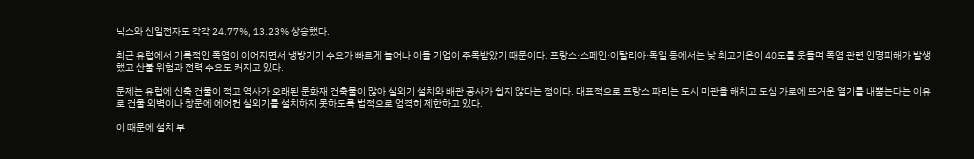닉스와 신일전자도 각각 24.77%, 13.23% 상승했다.

최근 유럽에서 기록적인 폭염이 이어지면서 냉방기기 수요가 빠르게 늘어나 이들 기업이 주목받았기 때문이다. 프랑스·스페인·이탈리아·독일 등에서는 낮 최고기온이 40도를 웃돌며 폭염 관련 인명피해가 발생했고 산불 위험과 전력 수요도 커지고 있다.

문제는 유럽에 신축 건물이 적고 역사가 오래된 문화재 건축물이 많아 실외기 설치와 배관 공사가 쉽지 않다는 점이다. 대표적으로 프랑스 파리는 도시 미관을 해치고 도심 가로에 뜨거운 열기를 내뿜는다는 이유로 건물 외벽이나 창문에 에어컨 실외기를 설치하지 못하도록 법적으로 엄격히 제한하고 있다.

이 때문에 설치 부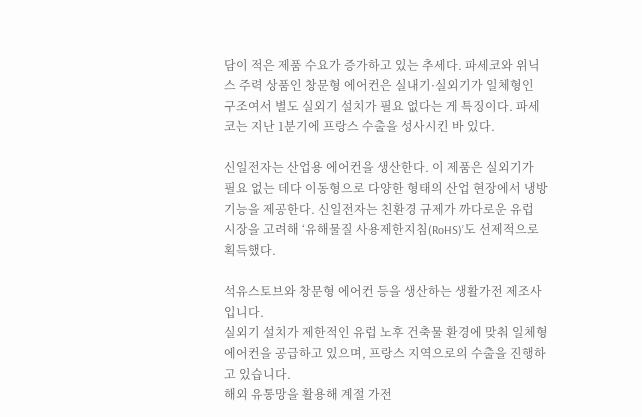담이 적은 제품 수요가 증가하고 있는 추세다. 파세코와 위닉스 주력 상품인 창문형 에어컨은 실내기·실외기가 일체형인 구조여서 별도 실외기 설치가 필요 없다는 게 특징이다. 파세코는 지난 1분기에 프랑스 수출을 성사시킨 바 있다.

신일전자는 산업용 에어컨을 생산한다. 이 제품은 실외기가 필요 없는 데다 이동형으로 다양한 형태의 산업 현장에서 냉방 기능을 제공한다. 신일전자는 친환경 규제가 까다로운 유럽 시장을 고려해 ‘유해물질 사용제한지침(RoHS)’도 선제적으로 획득했다.

석유스토브와 창문형 에어컨 등을 생산하는 생활가전 제조사입니다.
실외기 설치가 제한적인 유럽 노후 건축물 환경에 맞춰 일체형 에어컨을 공급하고 있으며, 프랑스 지역으로의 수출을 진행하고 있습니다.
해외 유통망을 활용해 계절 가전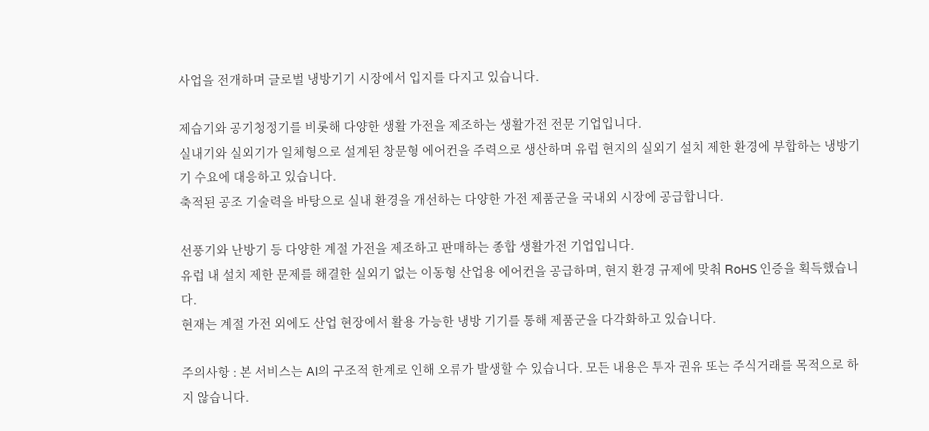사업을 전개하며 글로벌 냉방기기 시장에서 입지를 다지고 있습니다.

제습기와 공기청정기를 비롯해 다양한 생활 가전을 제조하는 생활가전 전문 기업입니다.
실내기와 실외기가 일체형으로 설계된 창문형 에어컨을 주력으로 생산하며 유럽 현지의 실외기 설치 제한 환경에 부합하는 냉방기기 수요에 대응하고 있습니다.
축적된 공조 기술력을 바탕으로 실내 환경을 개선하는 다양한 가전 제품군을 국내외 시장에 공급합니다.

선풍기와 난방기 등 다양한 계절 가전을 제조하고 판매하는 종합 생활가전 기업입니다.
유럽 내 설치 제한 문제를 해결한 실외기 없는 이동형 산업용 에어컨을 공급하며, 현지 환경 규제에 맞춰 RoHS 인증을 획득했습니다.
현재는 계절 가전 외에도 산업 현장에서 활용 가능한 냉방 기기를 통해 제품군을 다각화하고 있습니다.

주의사항 : 본 서비스는 AI의 구조적 한계로 인해 오류가 발생할 수 있습니다. 모든 내용은 투자 권유 또는 주식거래를 목적으로 하지 않습니다.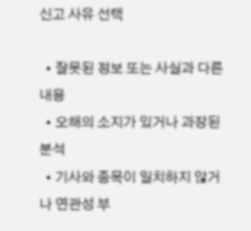신고 사유 선택

  • 잘못된 정보 또는 사실과 다른 내용
  • 오해의 소지가 있거나 과장된 분석
  • 기사와 종목이 일치하지 않거나 연관성 부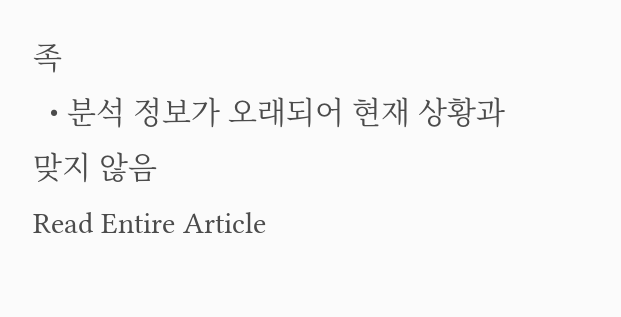족
  • 분석 정보가 오래되어 현재 상황과 맞지 않음
Read Entire Article